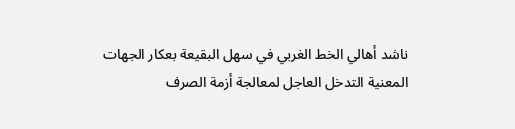ناشد أهالي الخط الغربي في سهل البقيعة بعكار الجهات المعنية التدخل العاجل لمعالجة أزمة الصرف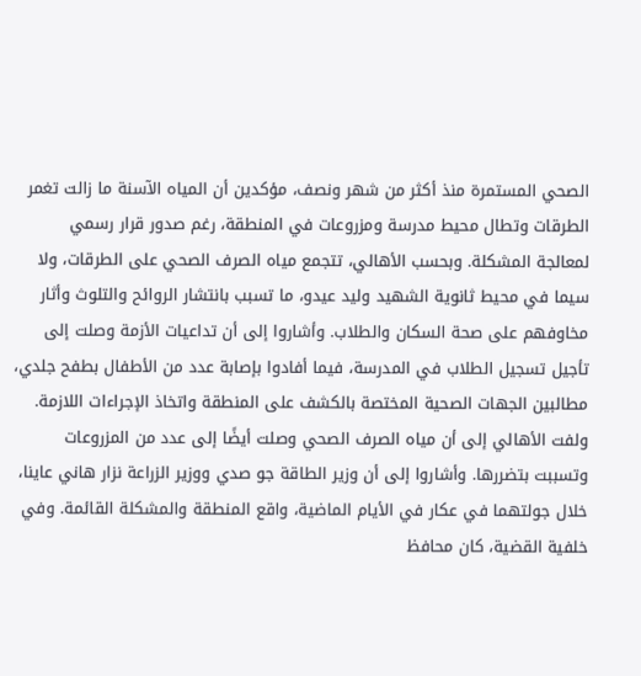الصحي المستمرة منذ أكثر من شهر ونصف، مؤكدين أن المياه الآسنة ما زالت تغمر الطرقات وتطال محيط مدرسة ومزروعات في المنطقة، رغم صدور قرار رسمي لمعالجة المشكلة. وبحسب الأهالي، تتجمع مياه الصرف الصحي على الطرقات، ولا سيما في محيط ثانوية الشهيد وليد عيدو، ما تسبب بانتشار الروائح والتلوث وأثار مخاوفهم على صحة السكان والطلاب. وأشاروا إلى أن تداعيات الأزمة وصلت إلى تأجيل تسجيل الطلاب في المدرسة، فيما أفادوا بإصابة عدد من الأطفال بطفح جلدي، مطالبين الجهات الصحية المختصة بالكشف على المنطقة واتخاذ الإجراءات اللازمة. ولفت الأهالي إلى أن مياه الصرف الصحي وصلت أيضًا إلى عدد من المزروعات وتسببت بتضررها. وأشاروا إلى أن وزير الطاقة جو صدي ووزير الزراعة نزار هاني عاينا، خلال جولتهما في عكار في الأيام الماضية، واقع المنطقة والمشكلة القائمة. وفي خلفية القضية، كان محافظ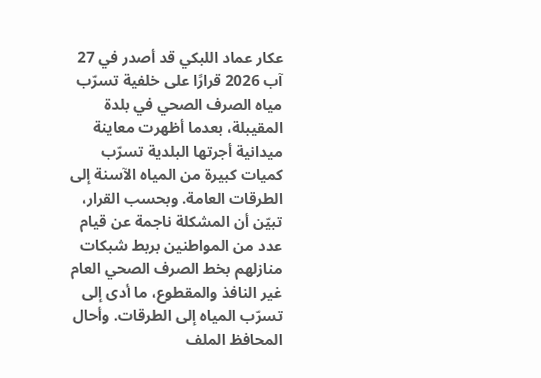عكار عماد اللبكي قد أصدر في 27 آب 2026 قرارًا على خلفية تسرّب مياه الصرف الصحي في بلدة المقيبلة، بعدما أظهرت معاينة ميدانية أجرتها البلدية تسرّب كميات كبيرة من المياه الآسنة إلى الطرقات العامة. وبحسب القرار، تبيّن أن المشكلة ناجمة عن قيام عدد من المواطنين بربط شبكات منازلهم بخط الصرف الصحي العام غير النافذ والمقطوع، ما أدى إلى تسرّب المياه إلى الطرقات. وأحال المحافظ الملف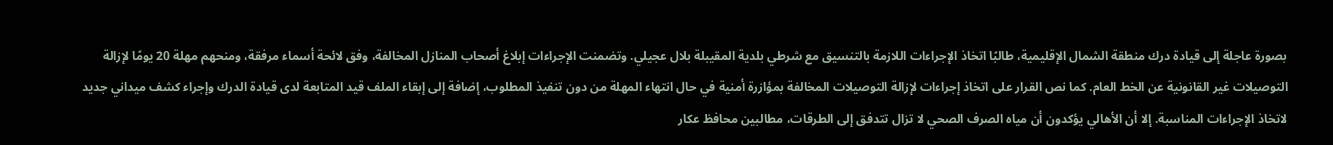بصورة عاجلة إلى قيادة درك منطقة الشمال الإقليمية، طالبًا اتخاذ الإجراءات اللازمة بالتنسيق مع شرطي بلدية المقيبلة بلال عجيلي. وتضمنت الإجراءات إبلاغ أصحاب المنازل المخالفة، وفق لائحة أسماء مرفقة، ومنحهم مهلة 20 يومًا لإزالة التوصيلات غير القانونية عن الخط العام. كما نص القرار على اتخاذ إجراءات لإزالة التوصيلات المخالفة بمؤازرة أمنية في حال انتهاء المهلة من دون تنفيذ المطلوب، إضافة إلى إبقاء الملف قيد المتابعة لدى قيادة الدرك وإجراء كشف ميداني جديد لاتخاذ الإجراءات المناسبة. إلا أن الأهالي يؤكدون أن مياه الصرف الصحي لا تزال تتدفق إلى الطرقات، مطالبين محافظ عكار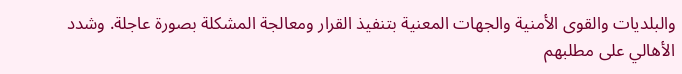والبلديات والقوى الأمنية والجهات المعنية بتنفيذ القرار ومعالجة المشكلة بصورة عاجلة. وشدد الأهالي على مطلبهم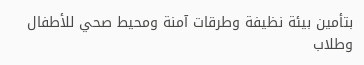بتأمين بيئة نظيفة وطرقات آمنة ومحيط صحي للأطفال وطلاب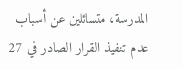المدرسة، متسائلين عن أسباب عدم تنفيذ القرار الصادر في 27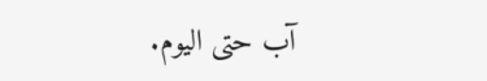آب حتى اليوم.